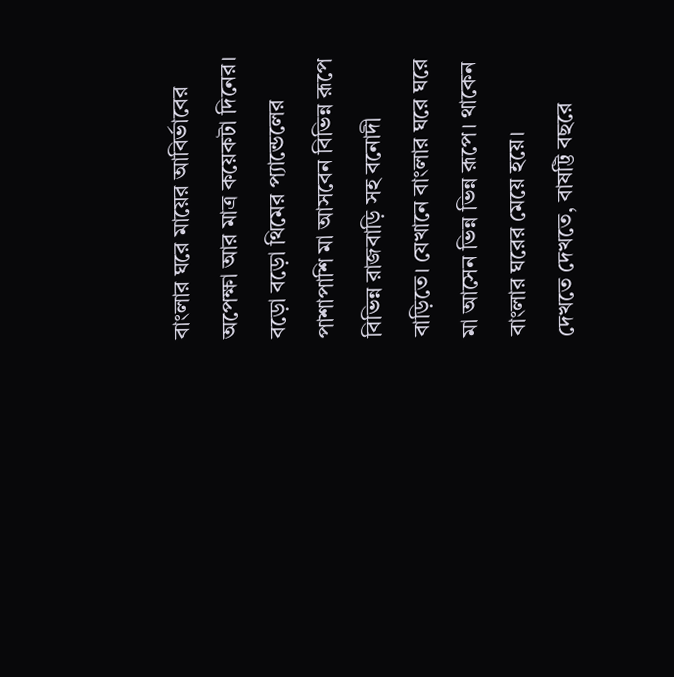বাংলার ঘরে মায়ের আবির্ভাবের অপেক্ষা আর মাত্র কয়েকটা দিনের। বড়ো বড়ো থিমের প্যান্ডেলের পাশাপাশি মা আসবেন বিভিন্ন রূপে বিভিন্ন রাজবাড়ি সহ বনোদী বাড়িতে। যেখানে বাংলার ঘরে ঘরে মা আসেন ভিন্ন ভিন্ন রূপে। থাকেন বাংলার ঘরের মেয়ে হয়ে।
দেখতে দেখতে, বাষট্টি বছরে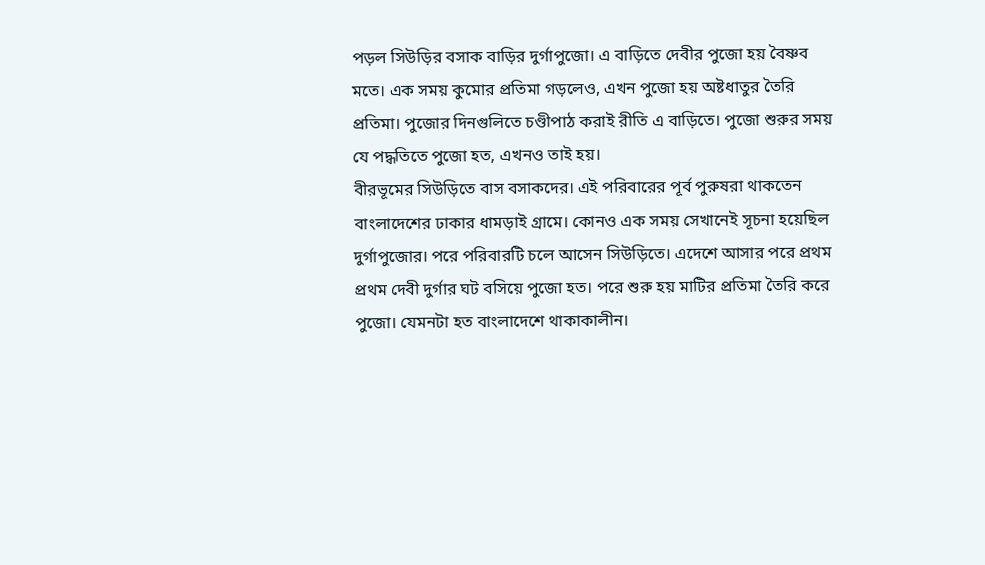পড়ল সিউড়ির বসাক বাড়ির দুর্গাপুজো। এ বাড়িতে দেবীর পুজো হয় বৈষ্ণব মতে। এক সময় কুমোর প্রতিমা গড়লেও, এখন পুজো হয় অষ্টধাতুর তৈরি প্রতিমা। পুজোর দিনগুলিতে চণ্ডীপাঠ করাই রীতি এ বাড়িতে। পুজো শুরুর সময় যে পদ্ধতিতে পুজো হত, এখনও তাই হয়।
বীরভূমের সিউড়িতে বাস বসাকদের। এই পরিবারের পূর্ব পুরুষরা থাকতেন বাংলাদেশের ঢাকার ধামড়াই গ্রামে। কোনও এক সময় সেখানেই সূচনা হয়েছিল দুর্গাপুজোর। পরে পরিবারটি চলে আসেন সিউড়িতে। এদেশে আসার পরে প্রথম প্রথম দেবী দুর্গার ঘট বসিয়ে পুজো হত। পরে শুরু হয় মাটির প্রতিমা তৈরি করে পুজো। যেমনটা হত বাংলাদেশে থাকাকালীন।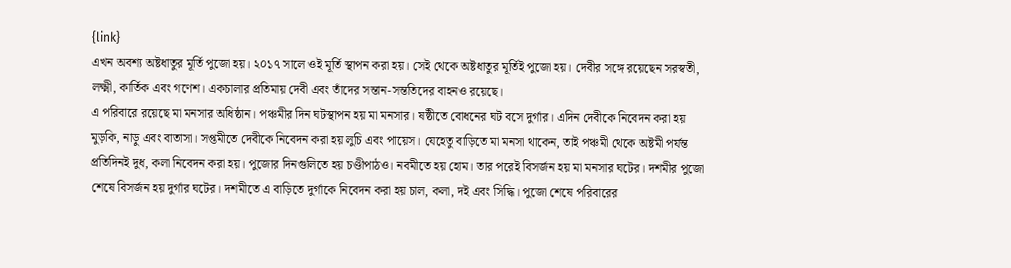{link}
এখন অবশ্য অষ্টধাতুর মূর্তি পুজো হয়। ২০১৭ সালে ওই মূর্তি স্থাপন করা হয়। সেই থেকে অষ্টধাতুর মূর্তিই পুজো হয়। দেবীর সঙ্গে রয়েছেন সরস্বতী, লক্ষ্মী, কার্তিক এবং গণেশ। একচালার প্রতিমায় দেবী এবং তাঁদের সন্তান-সন্ততিদের বাহনও রয়েছে।
এ পরিবারে রয়েছে মা মনসার অধিষ্ঠান। পঞ্চমীর দিন ঘটস্থাপন হয় মা মনসার। ষষ্ঠীতে বোধনের ঘট বসে দুর্গার। এদিন দেবীকে নিবেদন করা হয় মুড়কি, নাড়ু এবং বাতাসা। সপ্তমীতে দেবীকে নিবেদন করা হয় লুচি এবং পায়েস। যেহেতু বাড়িতে মা মনসা থাকেন, তাই পঞ্চমী থেকে অষ্টমী পর্যন্ত প্রতিদিনই দুধ, কলা নিবেদন করা হয়। পুজোর দিনগুলিতে হয় চণ্ডীপাঠও। নবমীতে হয় হোম। তার পরেই বিসর্জন হয় মা মনসার ঘটের। দশমীর পুজো শেষে বিসর্জন হয় দুর্গার ঘটের। দশমীতে এ বাড়িতে দুর্গাকে নিবেদন করা হয় চাল, কলা, দই এবং সিদ্ধি। পুজো শেষে পরিবারের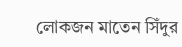লোকজন মাতেন সিঁদুর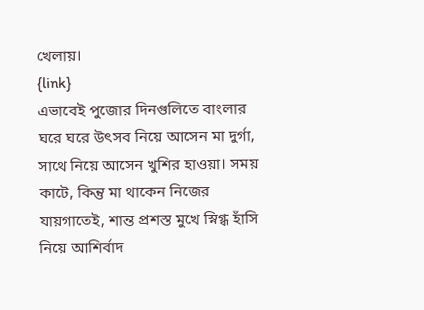খেলায়।
{link}
এভাবেই পুজোর দিনগুলিতে বাংলার ঘরে ঘরে উৎসব নিয়ে আসেন মা দুর্গা, সাথে নিয়ে আসেন খুশির হাওয়া। সময় কাটে, কিন্তু মা থাকেন নিজের যায়গাতেই, শান্ত প্রশস্ত মুখে স্নিগ্ধ হাঁসি নিয়ে আশির্বাদ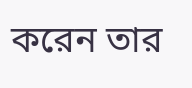করেন তার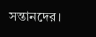সন্তানদের।